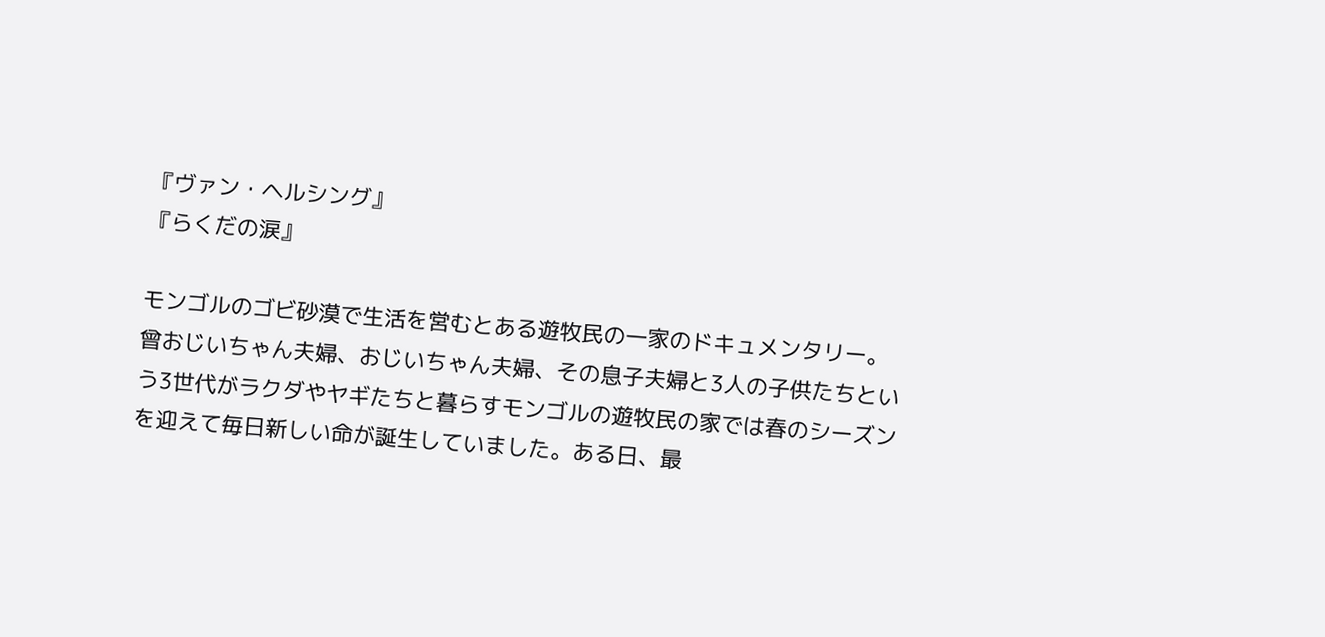『ヴァン・ヘルシング』
『らくだの涙』

モンゴルのゴビ砂漠で生活を営むとある遊牧民の一家のドキュメンタリー。
曾おじいちゃん夫婦、おじいちゃん夫婦、その息子夫婦と3人の子供たちという3世代がラクダやヤギたちと暮らすモンゴルの遊牧民の家では春のシーズンを迎えて毎日新しい命が誕生していました。ある日、最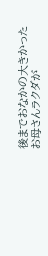後までおなかの大きかったお母さんラクダが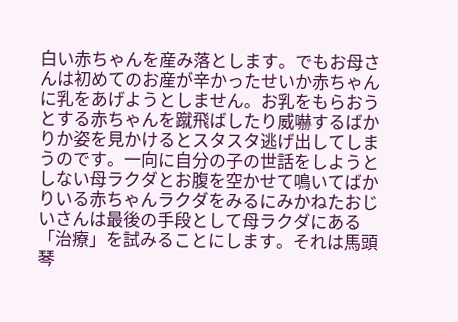白い赤ちゃんを産み落とします。でもお母さんは初めてのお産が辛かったせいか赤ちゃんに乳をあげようとしません。お乳をもらおうとする赤ちゃんを蹴飛ばしたり威嚇するばかりか姿を見かけるとスタスタ逃げ出してしまうのです。一向に自分の子の世話をしようとしない母ラクダとお腹を空かせて鳴いてばかりいる赤ちゃんラクダをみるにみかねたおじいさんは最後の手段として母ラクダにある「治療」を試みることにします。それは馬頭琴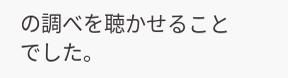の調べを聴かせることでした。